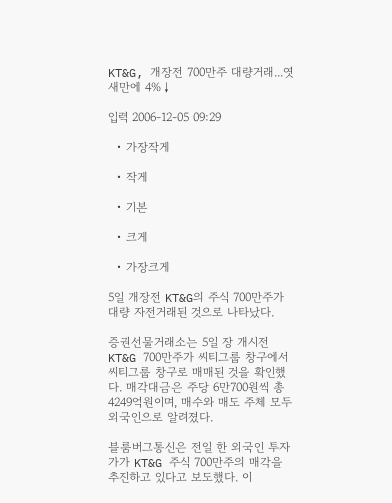KT&G, 개장전 700만주 대량거래...엿새만에 4%↓

입력 2006-12-05 09:29

  • 가장작게

  • 작게

  • 기본

  • 크게

  • 가장크게

5일 개장전 KT&G의 주식 700만주가 대량 자전거래된 것으로 나타났다.

증권선물거래소는 5일 장 개시전 KT&G 700만주가 씨티그룹 창구에서 씨티그룹 창구로 매매된 것을 확인했다. 매각대금은 주당 6만700원씩 총 4249억원이며, 매수와 매도 주체 모두 외국인으로 알려졌다.

블룸버그통신은 전일 한 외국인 투자가가 KT&G 주식 700만주의 매각을 추진하고 있다고 보도했다. 이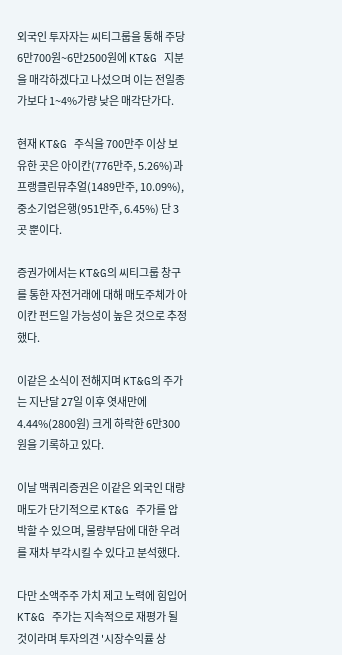외국인 투자자는 씨티그룹을 통해 주당 6만700원~6만2500원에 KT&G 지분을 매각하겠다고 나섰으며 이는 전일종가보다 1~4%가량 낮은 매각단가다.

현재 KT&G 주식을 700만주 이상 보유한 곳은 아이칸(776만주, 5.26%)과 프랭클린뮤추얼(1489만주, 10.09%), 중소기업은행(951만주, 6.45%) 단 3곳 뿐이다.

증권가에서는 KT&G의 씨티그룹 창구를 통한 자전거래에 대해 매도주체가 아이칸 펀드일 가능성이 높은 것으로 추정했다.

이같은 소식이 전해지며 KT&G의 주가는 지난달 27일 이후 엿새만에 4.44%(2800원) 크게 하락한 6만300원을 기록하고 있다.

이날 맥쿼리증권은 이같은 외국인 대량 매도가 단기적으로 KT&G 주가를 압박할 수 있으며, 물량부담에 대한 우려를 재차 부각시킬 수 있다고 분석했다.

다만 소액주주 가치 제고 노력에 힘입어 KT&G 주가는 지속적으로 재평가 될 것이라며 투자의견 '시장수익률 상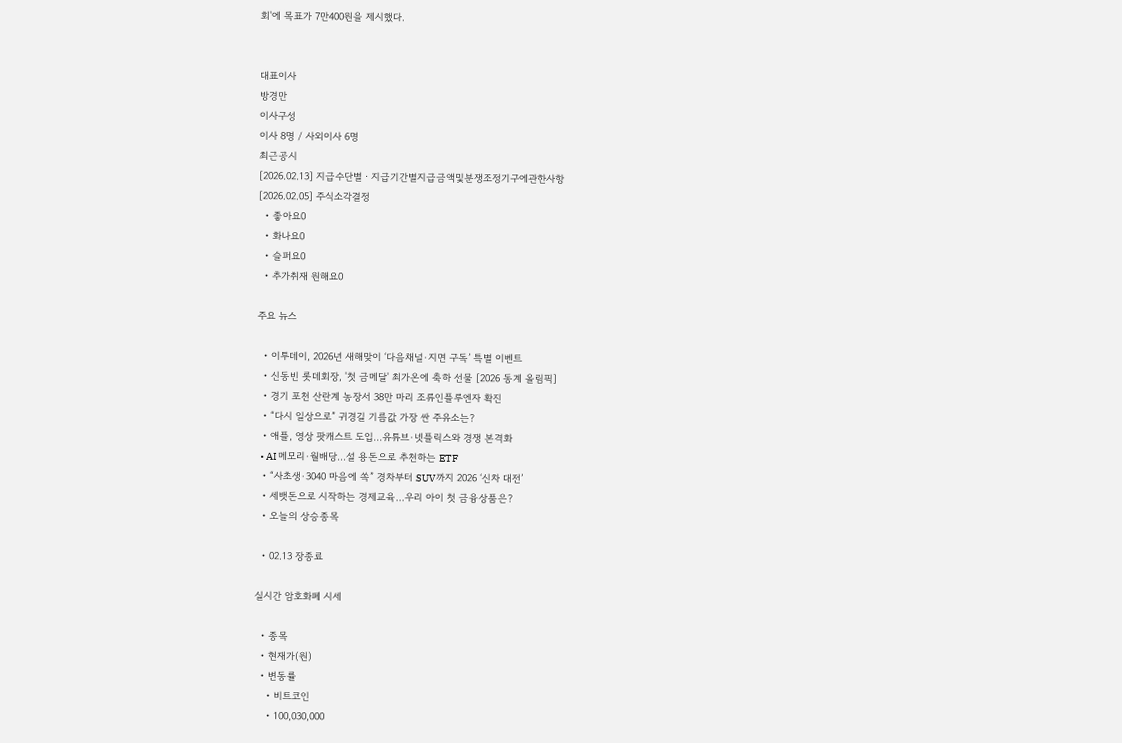회'에 목표가 7만400원을 제시했다.


대표이사
방경만
이사구성
이사 8명 / 사외이사 6명
최근공시
[2026.02.13] 지급수단별ㆍ지급기간별지급금액및분쟁조정기구에관한사항
[2026.02.05] 주식소각결정
  • 좋아요0
  • 화나요0
  • 슬퍼요0
  • 추가취재 원해요0

주요 뉴스

  • 이투데이, 2026년 새해맞이 ‘다음채널·지면 구독’ 특별 이벤트
  • 신동빈 롯데회장, '첫 금메달' 최가온에 축하 선물 [2026 동계 올림픽]
  • 경기 포천 산란계 농장서 38만 마리 조류인플루엔자 확진
  • “다시 일상으로” 귀경길 기름값 가장 싼 주유소는?
  • 애플, 영상 팟캐스트 도입…유튜브·넷플릭스와 경쟁 본격화
  • AI 메모리·월배당…설 용돈으로 추천하는 ETF
  • “사초생·3040 마음에 쏙” 경차부터 SUV까지 2026 ‘신차 대전’
  • 세뱃돈으로 시작하는 경제교육…우리 아이 첫 금융상품은?
  • 오늘의 상승종목

  • 02.13 장종료

실시간 암호화폐 시세

  • 종목
  • 현재가(원)
  • 변동률
    • 비트코인
    • 100,030,000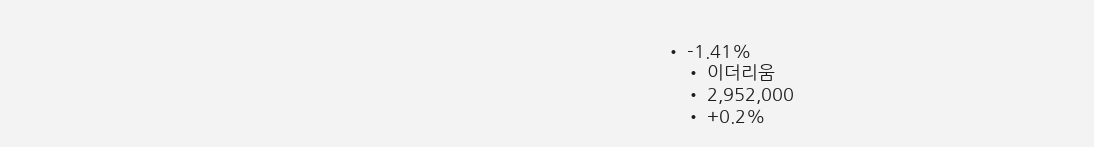• -1.41%
    • 이더리움
    • 2,952,000
    • +0.2%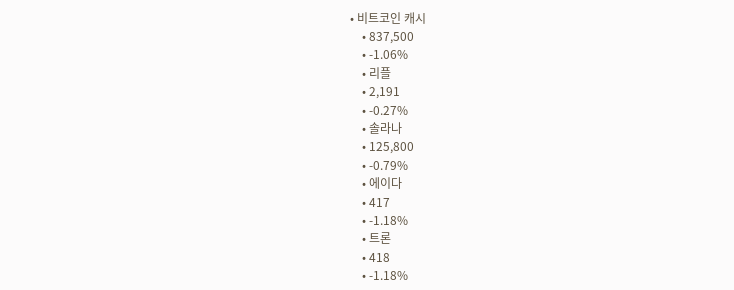• 비트코인 캐시
    • 837,500
    • -1.06%
    • 리플
    • 2,191
    • -0.27%
    • 솔라나
    • 125,800
    • -0.79%
    • 에이다
    • 417
    • -1.18%
    • 트론
    • 418
    • -1.18%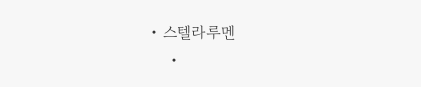• 스텔라루멘
    •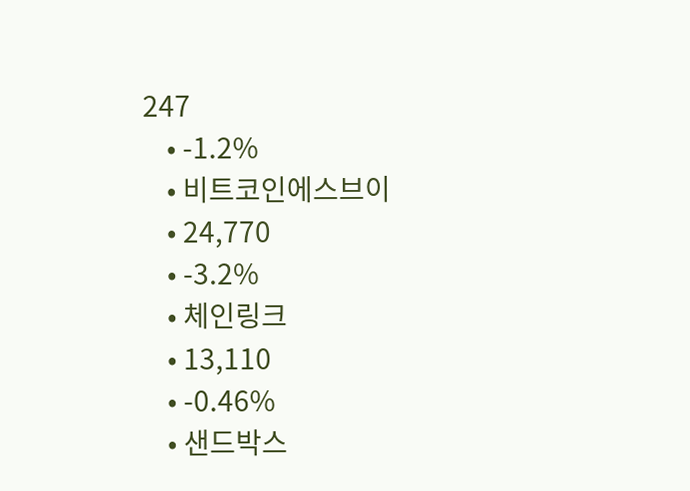247
    • -1.2%
    • 비트코인에스브이
    • 24,770
    • -3.2%
    • 체인링크
    • 13,110
    • -0.46%
    • 샌드박스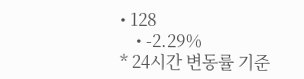• 128
    • -2.29%
* 24시간 변동률 기준